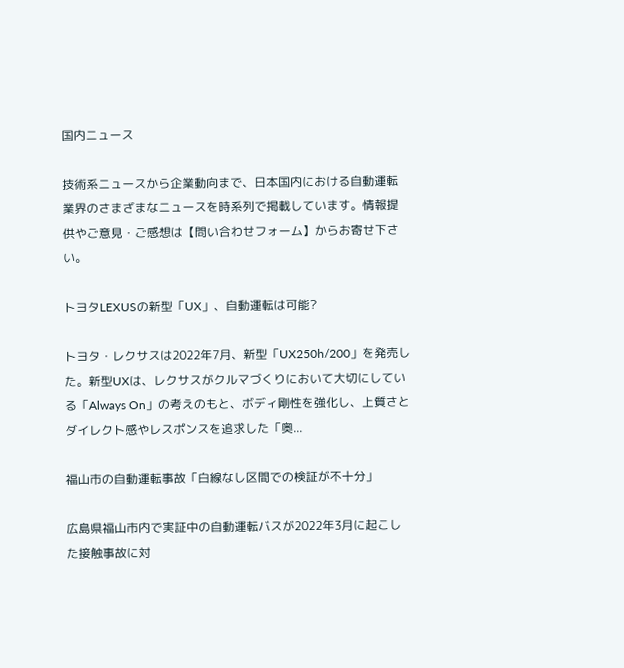国内ニュース

技術系ニュースから企業動向まで、日本国内における自動運転業界のさまざまなニュースを時系列で掲載しています。情報提供やご意見・ご感想は【問い合わせフォーム】からお寄せ下さい。

トヨタLEXUSの新型「UX」、自動運転は可能?

トヨタ・レクサスは2022年7月、新型「UX250h/200」を発売した。新型UXは、レクサスがクルマづくりにおいて大切にしている「Always On」の考えのもと、ボディ剛性を強化し、上質さとダイレクト感やレスポンスを追求した「奥...

福山市の自動運転事故「白線なし区間での検証が不十分」

広島県福山市内で実証中の自動運転バスが2022年3月に起こした接触事故に対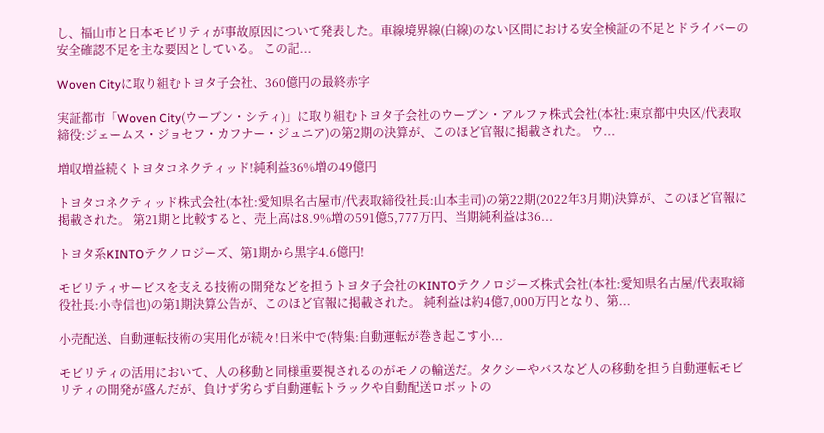し、福山市と日本モビリティが事故原因について発表した。車線境界線(白線)のない区間における安全検証の不足とドライバーの安全確認不足を主な要因としている。 この記...

Woven Cityに取り組むトヨタ子会社、360億円の最終赤字

実証都市「Woven City(ウーブン・シティ)」に取り組むトヨタ子会社のウーブン・アルファ株式会社(本社:東京都中央区/代表取締役:ジェームス・ジョセフ・カフナー・ジュニア)の第2期の決算が、このほど官報に掲載された。 ウ...

増収増益続くトヨタコネクティッド!純利益36%増の49億円

トヨタコネクティッド株式会社(本社:愛知県名古屋市/代表取締役社長:山本圭司)の第22期(2022年3月期)決算が、このほど官報に掲載された。 第21期と比較すると、売上高は8.9%増の591億5,777万円、当期純利益は36...

トヨタ系KINTOテクノロジーズ、第1期から黒字4.6億円!

モビリティサービスを支える技術の開発などを担うトヨタ子会社のKINTOテクノロジーズ株式会社(本社:愛知県名古屋/代表取締役社長:小寺信也)の第1期決算公告が、このほど官報に掲載された。 純利益は約4億7,000万円となり、第...

小売配送、自動運転技術の実用化が続々!日米中で(特集:自動運転が巻き起こす小...

モビリティの活用において、人の移動と同様重要視されるのがモノの輸送だ。タクシーやバスなど人の移動を担う自動運転モビリティの開発が盛んだが、負けず劣らず自動運転トラックや自動配送ロボットの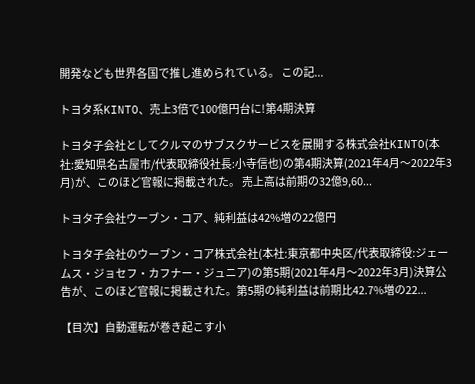開発なども世界各国で推し進められている。 この記...

トヨタ系KINTO、売上3倍で100億円台に!第4期決算

トヨタ子会社としてクルマのサブスクサービスを展開する株式会社KINTO(本社:愛知県名古屋市/代表取締役社長:小寺信也)の第4期決算(2021年4月〜2022年3月)が、このほど官報に掲載された。 売上高は前期の32億9,60...

トヨタ子会社ウーブン・コア、純利益は42%増の22億円

トヨタ子会社のウーブン・コア株式会社(本社:東京都中央区/代表取締役:ジェームス・ジョセフ・カフナー・ジュニア)の第5期(2021年4月〜2022年3月)決算公告が、このほど官報に掲載された。第5期の純利益は前期比42.7%増の22...

【目次】自動運転が巻き起こす小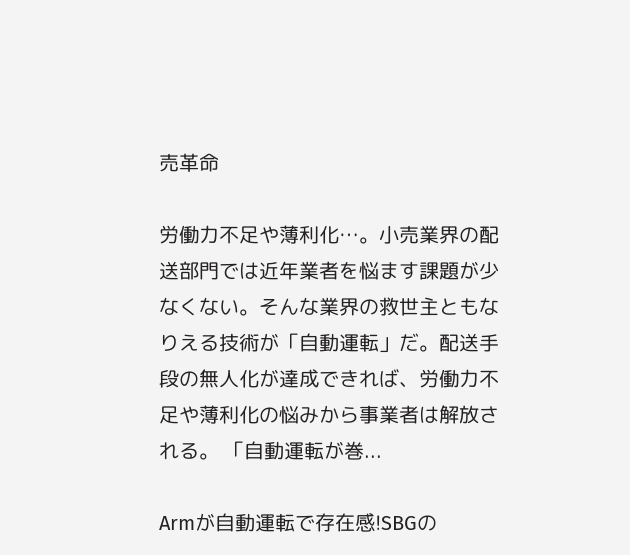売革命

労働力不足や薄利化…。小売業界の配送部門では近年業者を悩ます課題が少なくない。そんな業界の救世主ともなりえる技術が「自動運転」だ。配送手段の無人化が達成できれば、労働力不足や薄利化の悩みから事業者は解放される。 「自動運転が巻...

Armが自動運転で存在感!SBGの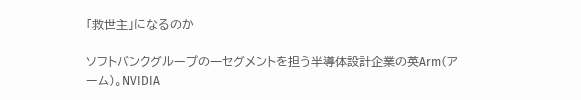「救世主」になるのか

ソフトバンクグループの一セグメントを担う半導体設計企業の英Arm(アーム)。NVIDIA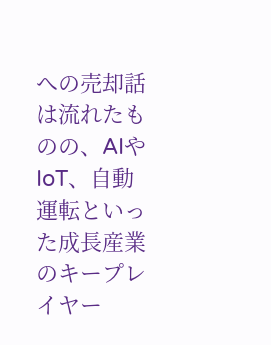への売却話は流れたものの、AIやIoT、自動運転といった成長産業のキープレイヤー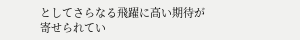としてさらなる飛躍に高い期待が寄せられてい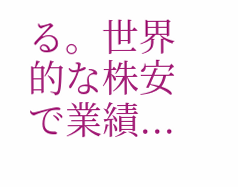る。世界的な株安で業績...